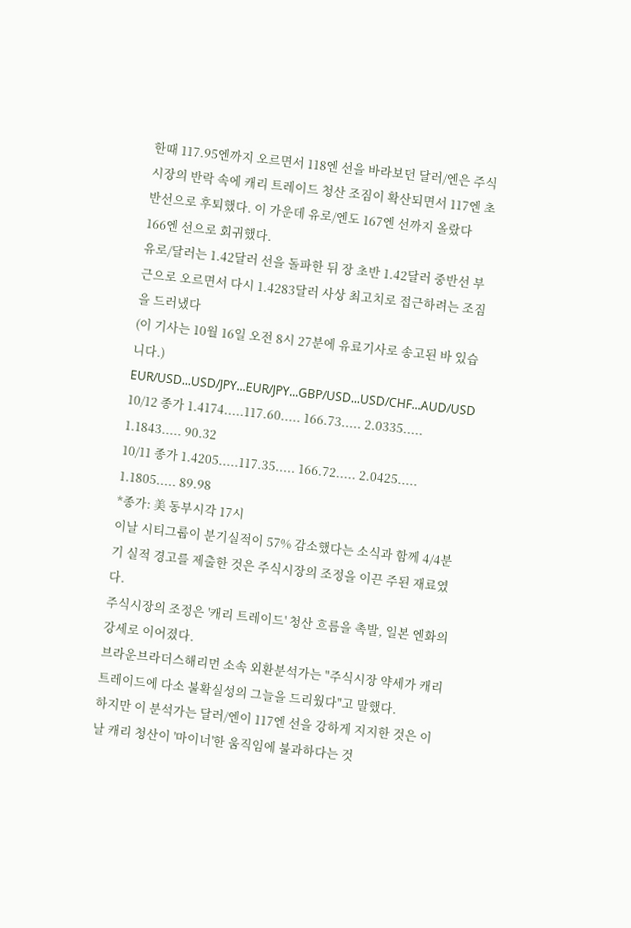한때 117.95엔까지 오르면서 118엔 선을 바라보던 달러/엔은 주식시장의 반락 속에 캐리 트레이드 청산 조짐이 확산되면서 117엔 초반선으로 후퇴했다. 이 가운데 유로/엔도 167엔 선까지 올랐다 166엔 선으로 회귀했다.
유로/달러는 1.42달러 선을 돌파한 뒤 장 초반 1.42달러 중반선 부근으로 오르면서 다시 1.4283달러 사상 최고치로 접근하려는 조짐을 드러냈다
(이 기사는 10월 16일 오전 8시 27분에 유료기사로 송고된 바 있습니다.)
EUR/USD...USD/JPY...EUR/JPY...GBP/USD...USD/CHF...AUD/USD
10/12 종가 1.4174.....117.60..... 166.73..... 2.0335..... 1.1843..... 90.32
10/11 종가 1.4205.....117.35..... 166.72..... 2.0425..... 1.1805..... 89.98
*종가: 美 동부시각 17시
이날 시티그룹이 분기실적이 57% 감소했다는 소식과 함께 4/4분기 실적 경고를 제출한 것은 주식시장의 조정을 이끈 주된 재료였다.
주식시장의 조정은 '캐리 트레이드' 청산 흐름을 촉발, 일본 엔화의 강세로 이어졌다.
브라운브라더스해리먼 소속 외환분석가는 "주식시장 약세가 캐리 트레이드에 다소 불확실성의 그늘을 드리웠다"고 말했다.
하지만 이 분석가는 달러/엔이 117엔 선을 강하게 지지한 것은 이날 캐리 청산이 '마이너'한 움직임에 불과하다는 것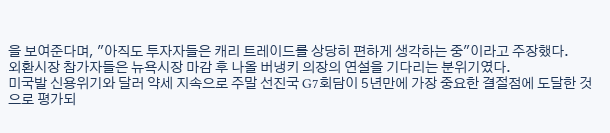을 보여준다며, "아직도 투자자들은 캐리 트레이드를 상당히 편하게 생각하는 중"이라고 주장했다.
외환시장 참가자들은 뉴욕시장 마감 후 나올 버냉키 의장의 연설을 기다리는 분위기였다.
미국발 신용위기와 달러 약세 지속으로 주말 선진국 G7회담이 5년만에 가장 중요한 결절점에 도달한 것으로 평가되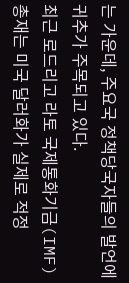는 가운데, 주요국 정책당국자들의 발언에 귀추가 주목되고 있다.
최근 로드리고 라토 국제통화기금(IMF) 총재는 미국 달러화가 실제로 적정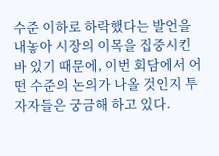수준 이하로 하락했다는 발언을 내놓아 시장의 이목을 집중시킨 바 있기 때문에, 이번 회담에서 어떤 수준의 논의가 나올 것인지 투자자들은 궁금해 하고 있다.